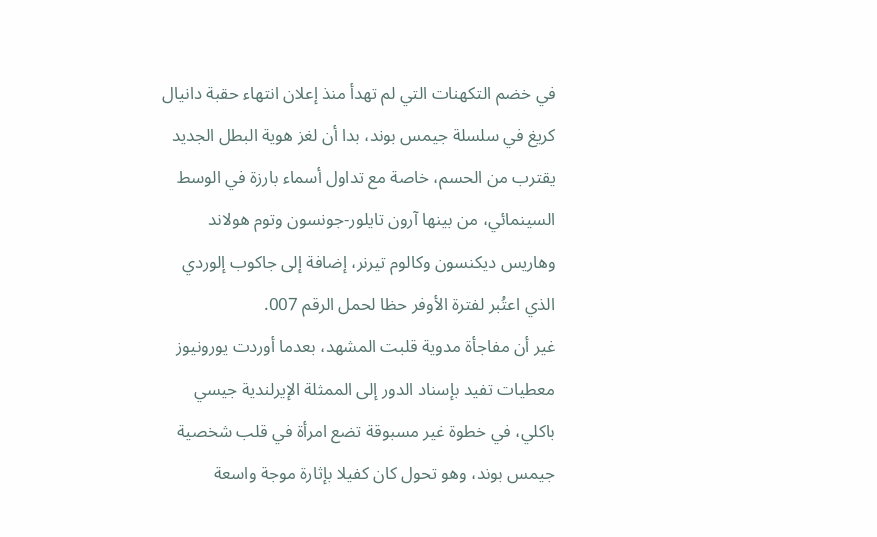في خضم التكهنات التي لم تهدأ منذ إعلان انتهاء حقبة دانيال كريغ في سلسلة جيمس بوند، بدا أن لغز هوية البطل الجديد يقترب من الحسم، خاصة مع تداول أسماء بارزة في الوسط السينمائي، من بينها آرون تايلور-جونسون وتوم هولاند وهاريس ديكنسون وكالوم تيرنر، إضافة إلى جاكوب إلوردي الذي اعتُبر لفترة الأوفر حظا لحمل الرقم 007.
غير أن مفاجأة مدوية قلبت المشهد، بعدما أوردت يورونيوز معطيات تفيد بإسناد الدور إلى الممثلة الإيرلندية جيسي باكلي، في خطوة غير مسبوقة تضع امرأة في قلب شخصية جيمس بوند، وهو تحول كان كفيلا بإثارة موجة واسعة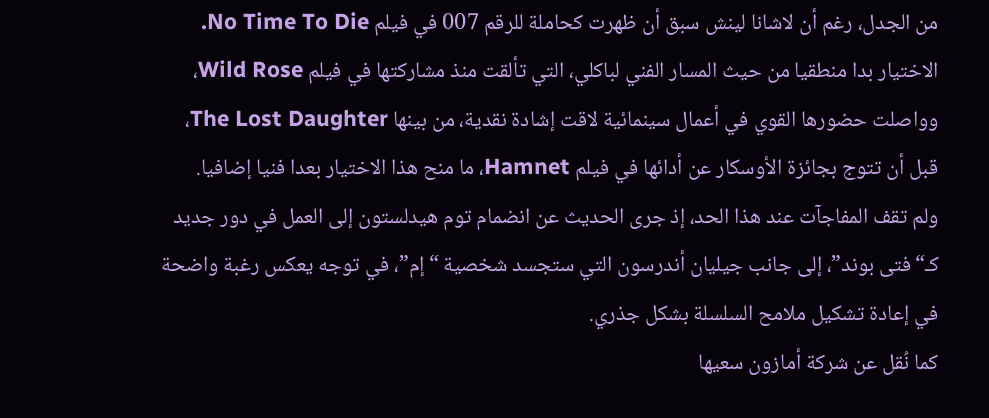من الجدل، رغم أن لاشانا لينش سبق أن ظهرت كحاملة للرقم 007 في فيلم No Time To Die.
الاختيار بدا منطقيا من حيث المسار الفني لباكلي، التي تألقت منذ مشاركتها في فيلم Wild Rose، وواصلت حضورها القوي في أعمال سينمائية لاقت إشادة نقدية، من بينها The Lost Daughter، قبل أن تتوج بجائزة الأوسكار عن أدائها في فيلم Hamnet، ما منح هذا الاختيار بعدا فنيا إضافيا.
ولم تقف المفاجآت عند هذا الحد، إذ جرى الحديث عن انضمام توم هيدلستون إلى العمل في دور جديد كـ“فتى بوند”، إلى جانب جيليان أندرسون التي ستجسد شخصية “إم”، في توجه يعكس رغبة واضحة في إعادة تشكيل ملامح السلسلة بشكل جذري.
كما نُقل عن شركة أمازون سعيها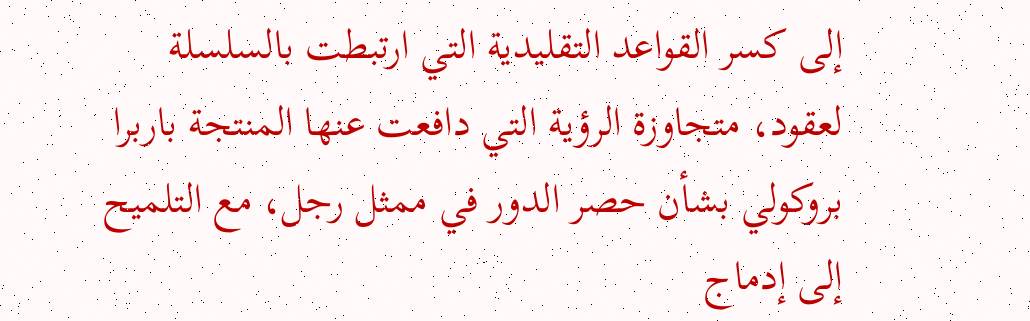إلى كسر القواعد التقليدية التي ارتبطت بالسلسلة لعقود، متجاوزة الرؤية التي دافعت عنها المنتجة باربرا بروكولي بشأن حصر الدور في ممثل رجل، مع التلميح إلى إدماج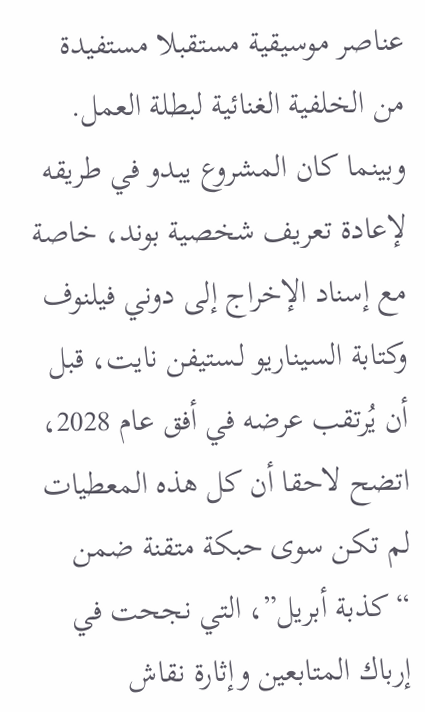عناصر موسيقية مستقبلا مستفيدة من الخلفية الغنائية لبطلة العمل.
وبينما كان المشروع يبدو في طريقه لإعادة تعريف شخصية بوند، خاصة مع إسناد الإخراج إلى دوني فيلنوف وكتابة السيناريو لـستيفن نايت، قبل أن يُرتقب عرضه في أفق عام 2028، اتضح لاحقا أن كل هذه المعطيات لم تكن سوى حبكة متقنة ضمن “كذبة أبريل”، التي نجحت في إرباك المتابعين وإثارة نقاش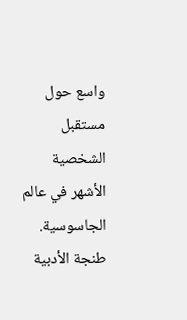واسع حول مستقبل الشخصية الأشهر في عالم الجاسوسية.
طنجة الأدبية